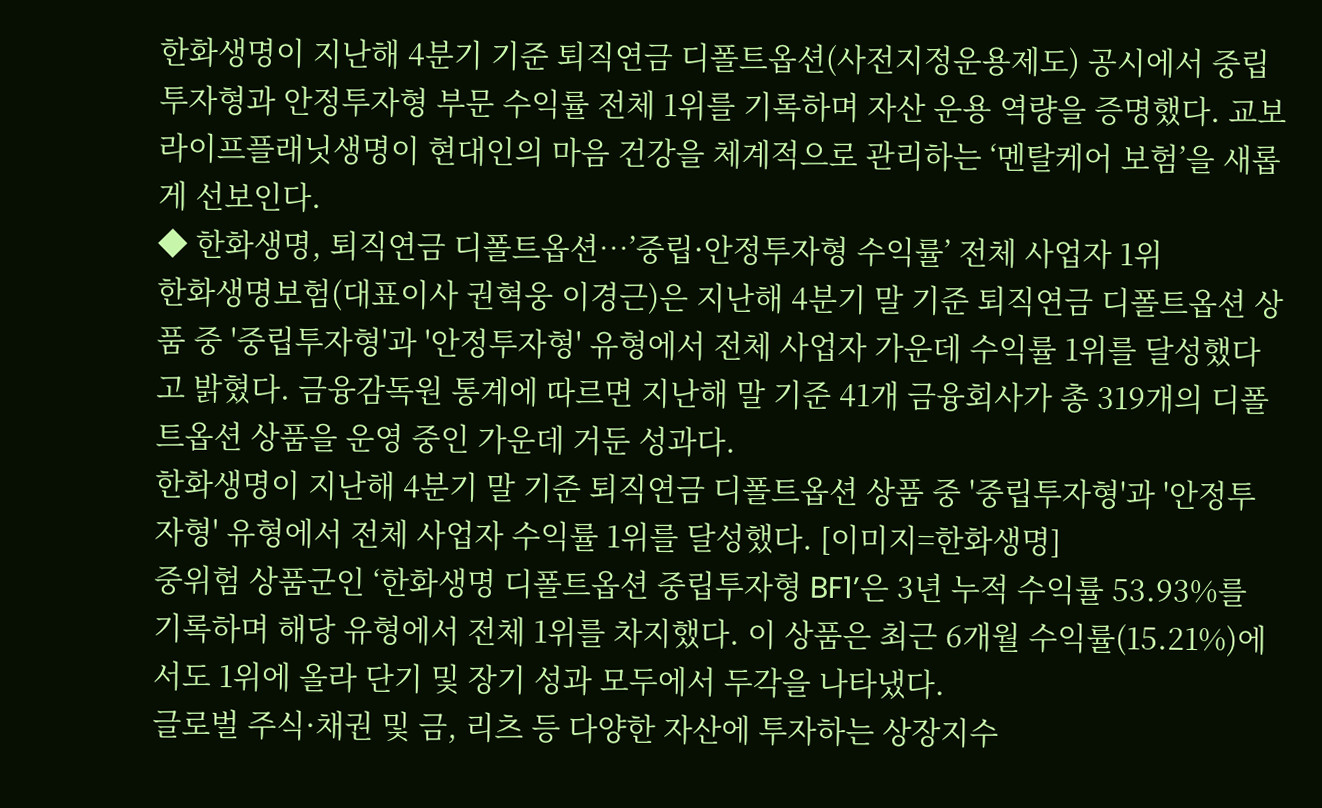한화생명이 지난해 4분기 기준 퇴직연금 디폴트옵션(사전지정운용제도) 공시에서 중립투자형과 안정투자형 부문 수익률 전체 1위를 기록하며 자산 운용 역량을 증명했다. 교보라이프플래닛생명이 현대인의 마음 건강을 체계적으로 관리하는 ‘멘탈케어 보험’을 새롭게 선보인다.
◆ 한화생명, 퇴직연금 디폴트옵션…’중립·안정투자형 수익률’ 전체 사업자 1위
한화생명보험(대표이사 권혁웅 이경근)은 지난해 4분기 말 기준 퇴직연금 디폴트옵션 상품 중 '중립투자형'과 '안정투자형' 유형에서 전체 사업자 가운데 수익률 1위를 달성했다고 밝혔다. 금융감독원 통계에 따르면 지난해 말 기준 41개 금융회사가 총 319개의 디폴트옵션 상품을 운영 중인 가운데 거둔 성과다.
한화생명이 지난해 4분기 말 기준 퇴직연금 디폴트옵션 상품 중 '중립투자형'과 '안정투자형' 유형에서 전체 사업자 수익률 1위를 달성했다. [이미지=한화생명]
중위험 상품군인 ‘한화생명 디폴트옵션 중립투자형 BF1’은 3년 누적 수익률 53.93%를 기록하며 해당 유형에서 전체 1위를 차지했다. 이 상품은 최근 6개월 수익률(15.21%)에서도 1위에 올라 단기 및 장기 성과 모두에서 두각을 나타냈다.
글로벌 주식·채권 및 금, 리츠 등 다양한 자산에 투자하는 상장지수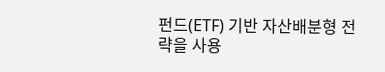펀드(ETF) 기반 자산배분형 전략을 사용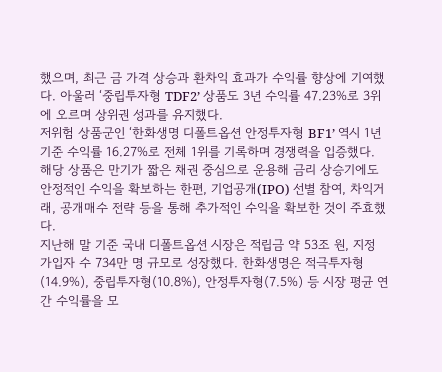했으며, 최근 금 가격 상승과 환차익 효과가 수익률 향상에 기여했다. 아울러 ‘중립투자형 TDF2’ 상품도 3년 수익률 47.23%로 3위에 오르며 상위권 성과를 유지했다.
저위험 상품군인 ‘한화생명 디폴트옵션 안정투자형 BF1’ 역시 1년 기준 수익률 16.27%로 전체 1위를 기록하며 경쟁력을 입증했다. 해당 상품은 만기가 짧은 채권 중심으로 운용해 금리 상승기에도 안정적인 수익을 확보하는 한편, 기업공개(IPO) 선별 참여, 차익거래, 공개매수 전략 등을 통해 추가적인 수익을 확보한 것이 주효했다.
지난해 말 기준 국내 디폴트옵션 시장은 적립금 약 53조 원, 지정 가입자 수 734만 명 규모로 성장했다. 한화생명은 적극투자형(14.9%), 중립투자형(10.8%), 안정투자형(7.5%) 등 시장 평균 연간 수익률을 모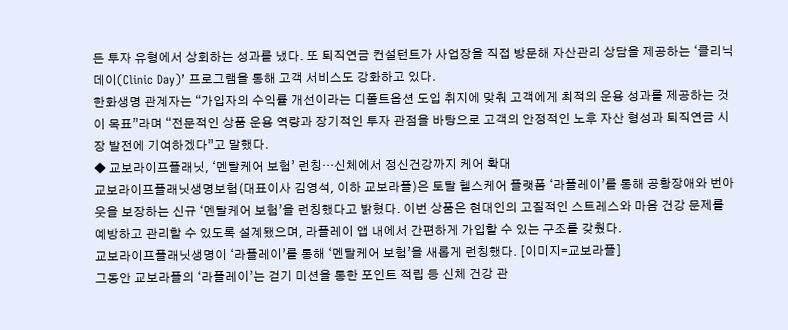든 투자 유형에서 상회하는 성과를 냈다. 또 퇴직연금 컨설턴트가 사업장을 직접 방문해 자산관리 상담을 제공하는 ‘클리닉데이(Clinic Day)’ 프로그램을 통해 고객 서비스도 강화하고 있다.
한화생명 관계자는 “가입자의 수익률 개선이라는 디폴트옵션 도입 취지에 맞춰 고객에게 최적의 운용 성과를 제공하는 것이 목표”라며 “전문적인 상품 운용 역량과 장기적인 투자 관점을 바탕으로 고객의 안정적인 노후 자산 형성과 퇴직연금 시장 발전에 기여하겠다”고 말했다.
◆ 교보라이프플래닛, ‘멘탈케어 보험’ 런칭…신체에서 정신건강까지 케어 확대
교보라이프플래닛생명보험(대표이사 김영석, 이하 교보라플)은 토탈 헬스케어 플랫폼 ‘라플레이’를 통해 공황장애와 번아웃을 보장하는 신규 ‘멘탈케어 보험’을 런칭했다고 밝혔다. 이번 상품은 현대인의 고질적인 스트레스와 마음 건강 문제를 예방하고 관리할 수 있도록 설계됐으며, 라플레이 앱 내에서 간편하게 가입할 수 있는 구조를 갖췄다.
교보라이프플래닛생명이 ‘라플레이’를 통해 ‘멘탈케어 보험’을 새롭게 런칭했다. [이미지=교보라플]
그동안 교보라플의 ‘라플레이’는 걷기 미션을 통한 포인트 적립 등 신체 건강 관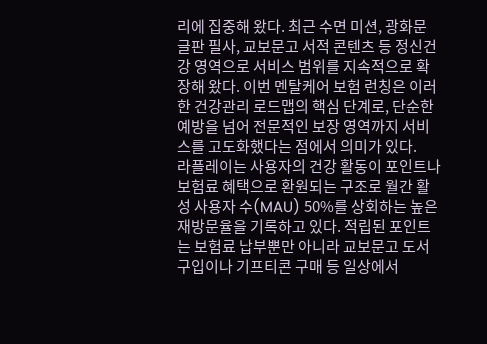리에 집중해 왔다. 최근 수면 미션, 광화문 글판 필사, 교보문고 서적 콘텐츠 등 정신건강 영역으로 서비스 범위를 지속적으로 확장해 왔다. 이번 멘탈케어 보험 런칭은 이러한 건강관리 로드맵의 핵심 단계로, 단순한 예방을 넘어 전문적인 보장 영역까지 서비스를 고도화했다는 점에서 의미가 있다.
라플레이는 사용자의 건강 활동이 포인트나 보험료 혜택으로 환원되는 구조로 월간 활성 사용자 수(MAU) 50%를 상회하는 높은 재방문율을 기록하고 있다. 적립된 포인트는 보험료 납부뿐만 아니라 교보문고 도서 구입이나 기프티콘 구매 등 일상에서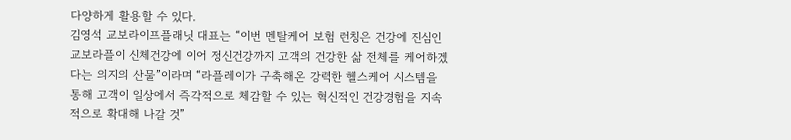다양하게 활용할 수 있다.
김영석 교보라이프플래닛 대표는 “이번 멘탈케어 보험 런칭은 건강에 진심인 교보라플이 신체건강에 이어 정신건강까지 고객의 건강한 삶 전체를 케어하겠다는 의지의 산물”이라며 “라플레이가 구축해온 강력한 헬스케어 시스템을 통해 고객이 일상에서 즉각적으로 체감할 수 있는 혁신적인 건강경험을 지속적으로 확대해 나갈 것”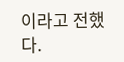이라고 전했다.